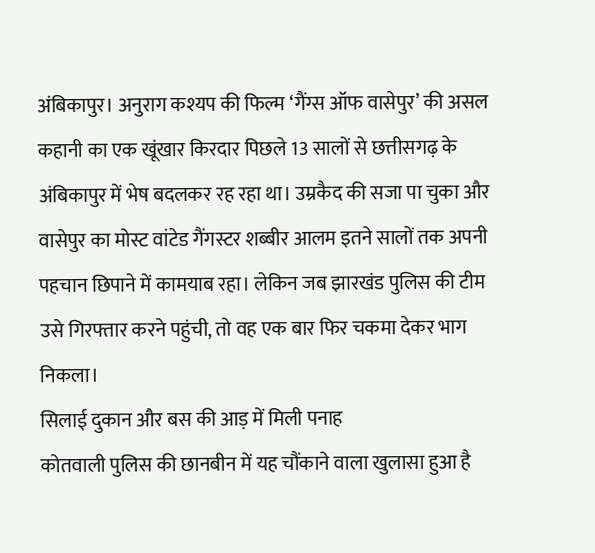अंबिकापुर। अनुराग कश्यप की फिल्म ‘गैंग्स ऑफ वासेपुर’ की असल कहानी का एक खूंखार किरदार पिछले 13 सालों से छत्तीसगढ़ के अंबिकापुर में भेष बदलकर रह रहा था। उम्रकैद की सजा पा चुका और वासेपुर का मोस्ट वांटेड गैंगस्टर शब्बीर आलम इतने सालों तक अपनी पहचान छिपाने में कामयाब रहा। लेकिन जब झारखंड पुलिस की टीम उसे गिरफ्तार करने पहुंची, तो वह एक बार फिर चकमा देकर भाग निकला।
सिलाई दुकान और बस की आड़ में मिली पनाह
कोतवाली पुलिस की छानबीन में यह चौंकाने वाला खुलासा हुआ है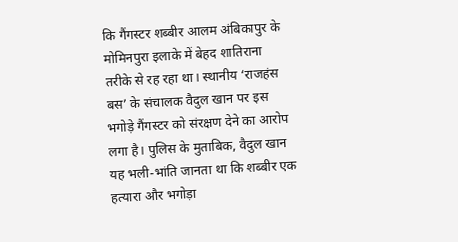कि गैंगस्टर शब्बीर आलम अंबिकापुर के मोमिनपुरा इलाके में बेहद शातिराना तरीके से रह रहा था। स्थानीय ‘राजहंस बस’ के संचालक वैदुल खान पर इस भगोड़े गैंगस्टर को संरक्षण देने का आरोप लगा है। पुलिस के मुताबिक, वैदुल खान यह भली-भांति जानता था कि शब्बीर एक हत्यारा और भगोड़ा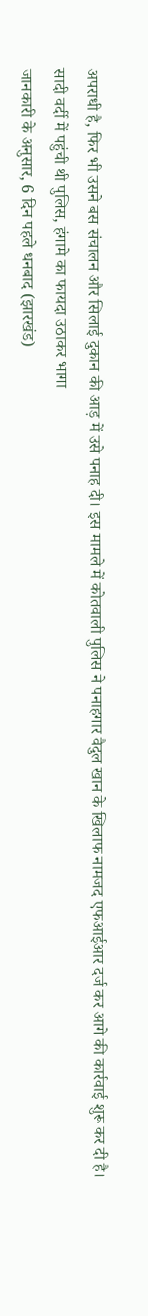अपराधी है, फिर भी उसने बस संचालन और सिलाई दुकान की आड़ में उसे पनाह दी। इस मामले में कोतवाली पुलिस ने पनाहगार वैदुल खान के खिलाफ नामजद एफआईआर दर्ज कर आगे की कार्रवाई शुरू कर दी है।
सादी वर्दी में पहुंची थी पुलिस, हंगामे का फायदा उठाकर भागा
जानकारी के अनुसार, 6 दिन पहले धनबाद (झारखंड)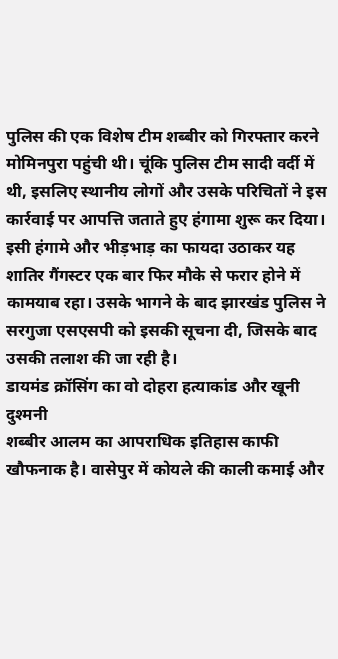पुलिस की एक विशेष टीम शब्बीर को गिरफ्तार करने मोमिनपुरा पहुंची थी। चूंकि पुलिस टीम सादी वर्दी में थी, इसलिए स्थानीय लोगों और उसके परिचितों ने इस कार्रवाई पर आपत्ति जताते हुए हंगामा शुरू कर दिया। इसी हंगामे और भीड़भाड़ का फायदा उठाकर यह शातिर गैंगस्टर एक बार फिर मौके से फरार होने में कामयाब रहा। उसके भागने के बाद झारखंड पुलिस ने सरगुजा एसएसपी को इसकी सूचना दी, जिसके बाद उसकी तलाश की जा रही है।
डायमंड क्रॉसिंग का वो दोहरा हत्याकांड और खूनी दुश्मनी
शब्बीर आलम का आपराधिक इतिहास काफी खौफनाक है। वासेपुर में कोयले की काली कमाई और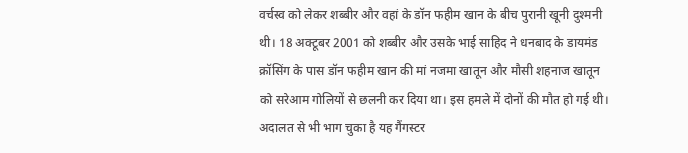वर्चस्व को लेकर शब्बीर और वहां के डॉन फहीम खान के बीच पुरानी खूनी दुश्मनी थी। 18 अक्टूबर 2001 को शब्बीर और उसके भाई साहिद ने धनबाद के डायमंड क्रॉसिंग के पास डॉन फहीम खान की मां नजमा खातून और मौसी शहनाज खातून को सरेआम गोलियों से छलनी कर दिया था। इस हमले में दोनों की मौत हो गई थी।
अदालत से भी भाग चुका है यह गैंगस्टर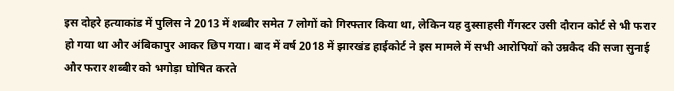इस दोहरे हत्याकांड में पुलिस ने 2013 में शब्बीर समेत 7 लोगों को गिरफ्तार किया था, लेकिन यह दुस्साहसी गैंगस्टर उसी दौरान कोर्ट से भी फरार हो गया था और अंबिकापुर आकर छिप गया। बाद में वर्ष 2018 में झारखंड हाईकोर्ट ने इस मामले में सभी आरोपियों को उम्रकैद की सजा सुनाई और फरार शब्बीर को भगोड़ा घोषित करते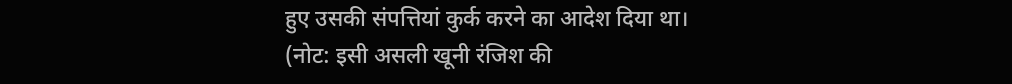हुए उसकी संपत्तियां कुर्क करने का आदेश दिया था।
(नोट: इसी असली खूनी रंजिश की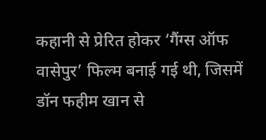कहानी से प्रेरित होकर ‘गैंग्स ऑफ वासेपुर’ फिल्म बनाई गई थी, जिसमें डॉन फहीम खान से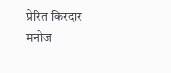प्रेरित किरदार मनोज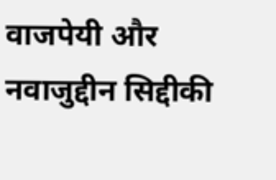वाजपेयी और नवाजुद्दीन सिद्दीकी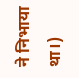ने निभाया था।)